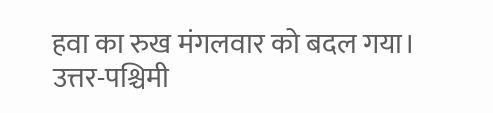हवा का रुख मंगलवार को बदल गया। उत्तर-पश्चिमी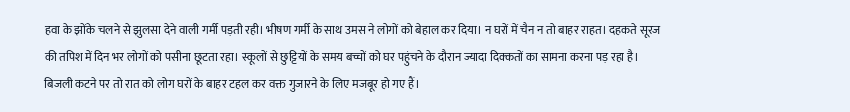हवा के झोंके चलने से झुलसा देने वाली गर्मी पड़ती रही। भीषण गर्मी के साथ उमस ने लोगों को बेहाल कर दिया। न घरों में चैन न तो बाहर राहत। दहकते सूरज की तपिश में दिन भर लोगों को पसीना छूटता रहा। स्कूलों से छुट्टियों के समय बच्चों को घर पहुंचने के दौरान ज्यादा दिक्कतों का सामना करना पड़ रहा है। बिजली कटने पर तो रात को लोग घरों के बाहर टहल कर वक्त गुजारने के लिए मजबूर हो गए हैं।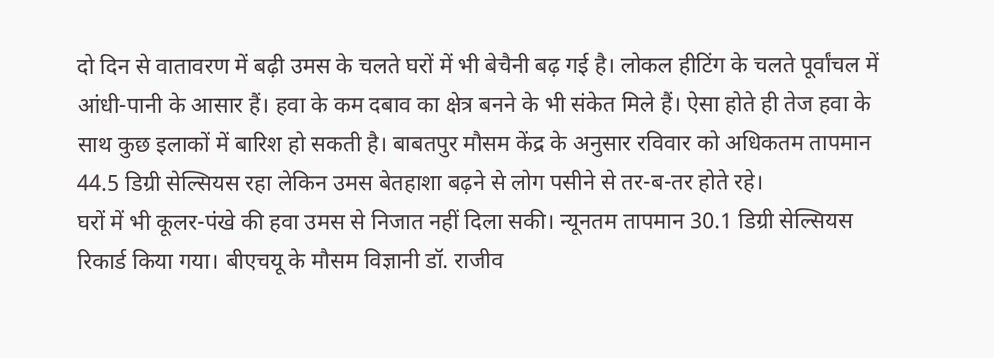दो दिन से वातावरण में बढ़ी उमस के चलते घरों में भी बेचैनी बढ़ गई है। लोकल हीटिंग के चलते पूर्वांचल में आंधी-पानी के आसार हैं। हवा के कम दबाव का क्षेत्र बनने के भी संकेत मिले हैं। ऐसा होते ही तेज हवा के साथ कुछ इलाकों में बारिश हो सकती है। बाबतपुर मौसम केंद्र के अनुसार रविवार को अधिकतम तापमान 44.5 डिग्री सेल्सियस रहा लेकिन उमस बेतहाशा बढ़ने से लोग पसीने से तर-ब-तर होते रहे।
घरों में भी कूलर-पंखे की हवा उमस से निजात नहीं दिला सकी। न्यूनतम तापमान 30.1 डिग्री सेल्सियस रिकार्ड किया गया। बीएचयू के मौसम विज्ञानी डॉ. राजीव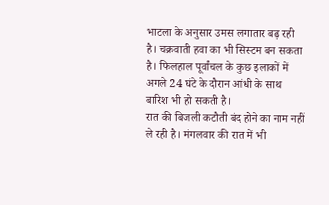भाटला के अनुसार उमस लगातार बढ़ रही है। चक्रवाती हवा का भी सिस्टम बन सकता है। फिलहाल पूर्वांचल के कुछ इलाकों में अगले 24 घंटे के दौरान आंधी के साथ बारिश भी हो सकती है।
रात की बिजली कटौती बंद होने का नाम नहीं ले रही है। मंगलवार की रात में भी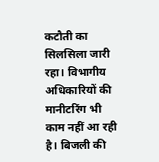कटौती का सिलसिला जारी रहा। विभागीय अधिकारियों की मानीटरिंग भी काम नहीं आ रही है। बिजली की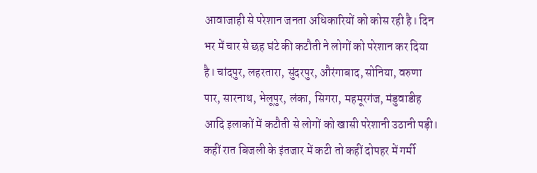आवाजाही से परेशान जनता अधिकारियों को कोस रही है। दिन भर में चार से छह घंटे की कटौती ने लोगों को परेशान कर दिया है। चांदपुर, लहरतारा, सुंदरपुर, औरंगाबाद, सोनिया, वरुणा पार, सारनाथ, भेलूपुर, लंका, सिगरा, महमूरगंज, मंडुवाडीह आदि इलाकों में कटौती से लोगों को खासी परेशानी उठानी पड़ी।
कहीं रात बिजली के इंतजार में कटी तो कहीं दोपहर में गर्मी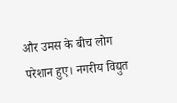और उमस के बीच लोग परेशान हुए। नगरीय विद्युत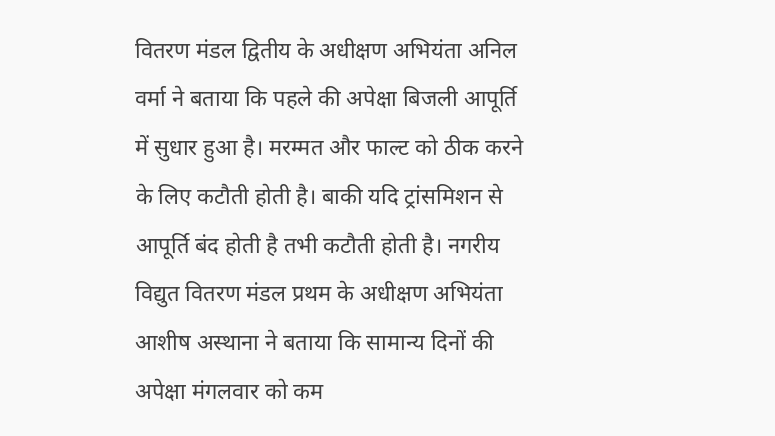वितरण मंडल द्वितीय के अधीक्षण अभियंता अनिल वर्मा ने बताया कि पहले की अपेक्षा बिजली आपूर्ति में सुधार हुआ है। मरम्मत और फाल्ट को ठीक करने के लिए कटौती होती है। बाकी यदि ट्रांसमिशन से आपूर्ति बंद होती है तभी कटौती होती है। नगरीय विद्युत वितरण मंडल प्रथम के अधीक्षण अभियंता आशीष अस्थाना ने बताया कि सामान्य दिनों की अपेक्षा मंगलवार को कम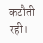कटौती रही।